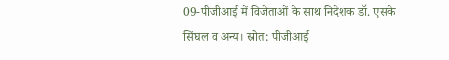09-पीजीआई में विजेताओं के साथ निदेशक डॉ. एसके सिंघल व अन्य। स्रोत: पीजीआई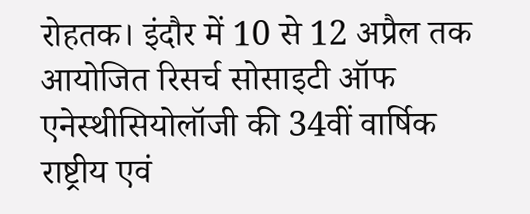रोहतक। इंदौर में 10 से 12 अप्रैल तक आयोजित रिसर्च सोसाइटी ऑफ एनेस्थीसियोलॉजी की 34वीं वार्षिक राष्ट्रीय एवं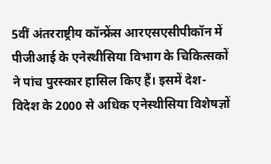5वीं अंतरराष्ट्रीय कॉन्फ्रेंस आरएसएसीपीकॉन में पीजीआई के एनेस्थीसिया विभाग के चिकित्सकों ने पांच पुरस्कार हासिल किए हैं। इसमें देश-विदेश के 2000 से अधिक एनेस्थीसिया विशेषज्ञों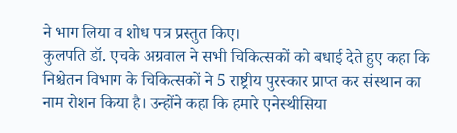ने भाग लिया व शोध पत्र प्रस्तुत किए।
कुलपति डॉ. एचके अग्रवाल ने सभी चिकित्सकों को बधाई देते हुए कहा कि निश्चेतन विभाग के चिकित्सकों ने 5 राष्ट्रीय पुरस्कार प्राप्त कर संस्थान का नाम रोशन किया है। उन्होंने कहा कि हमारे एनेस्थीसिया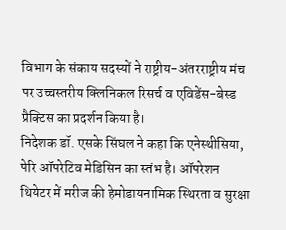विभाग के संकाय सदस्यों ने राष्ट्रीय-अंतरराष्ट्रीय मंच पर उच्चस्तरीय क्लिनिकल रिसर्च व एविडेंस-बेस्ड प्रैक्टिस का प्रदर्शन किया है।
निदेशक डॉ. एसके सिंघल ने कहा कि एनेस्थीसिया, पेरि ऑपरेटिव मेडिसिन का स्तंभ है। ऑपरेशन थियेटर में मरीज की हेमोडायनामिक स्थिरता व सुरक्षा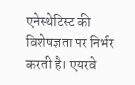एनेस्थेटिस्ट की विशेषज्ञता पर निर्भर करती है। एयरवे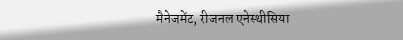मैनेजमेंट, रीजनल एनेस्थीसिया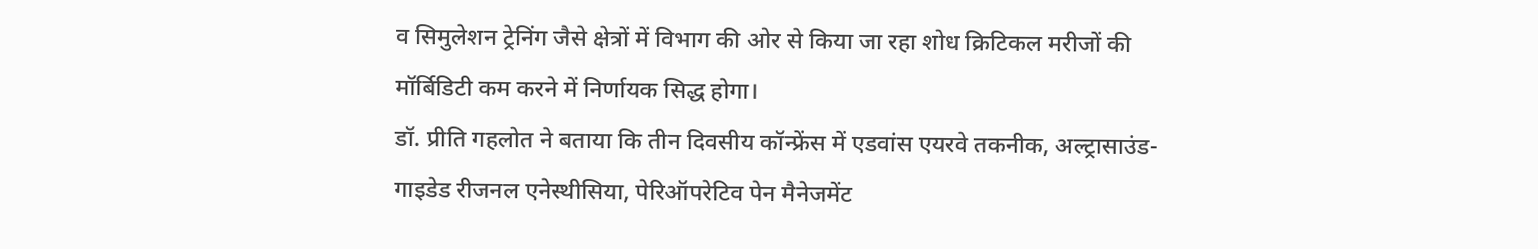व सिमुलेशन ट्रेनिंग जैसे क्षेत्रों में विभाग की ओर से किया जा रहा शोध क्रिटिकल मरीजों की मॉर्बिडिटी कम करने में निर्णायक सिद्ध होगा।
डॉ. प्रीति गहलोत ने बताया कि तीन दिवसीय कॉन्फ्रेंस में एडवांस एयरवे तकनीक, अल्ट्रासाउंड-गाइडेड रीजनल एनेस्थीसिया, पेरिऑपरेटिव पेन मैनेजमेंट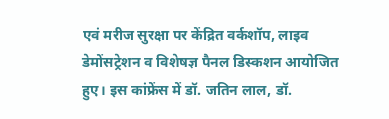एवं मरीज सुरक्षा पर केंद्रित वर्कशॉप, लाइव डेमोंसट्रेशन व विशेषज्ञ पैनल डिस्कशन आयोजित हुए। इस कांफ्रेंस में डॉ. जतिन लाल, डॉ.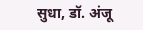सुधा, डॉ. अंजू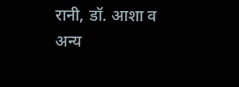रानी, डॉ. आशा व अन्य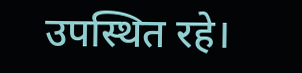उपस्थित रहे।